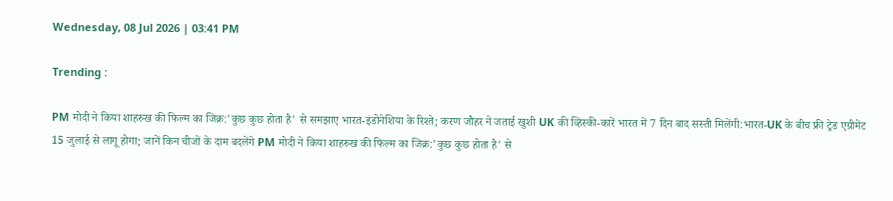Wednesday, 08 Jul 2026 | 03:41 PM

Trending :

PM मोदी ने किया शाहरुख की फिल्म का जिक्र:'कुछ कुछ होता है' से समझाए भारत-इंडोनेशिया के रिश्ते; करण जौहर ने जताई खुशी UK की व्हिस्की-कारें भारत में 7 दिन बाद सस्ती मिलेंगी:भारत-UK के बीच फ्री ट्रेड एग्रीमेंट 15 जुलाई से लागू होगा; जानें किन चीजों के दाम बदलेंगे PM मोदी ने किया शाहरुख की फिल्म का जिक्र:'कुछ कुछ होता है' से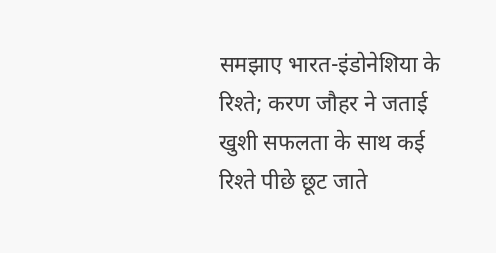समझाए भारत-इंडोनेशिया के रिश्ते; करण जौहर ने जताई खुशी सफलता के साथ कई रिश्ते पीछे छूट जाते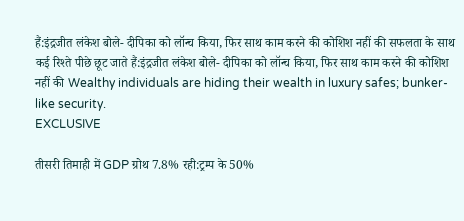हैं:इंद्रजीत लंकेश बोले- दीपिका को लॉन्च किया, फिर साथ काम करने की कोशिश नहीं की सफलता के साथ कई रिश्ते पीछे छूट जाते हैं:इंद्रजीत लंकेश बोले- दीपिका को लॉन्च किया, फिर साथ काम करने की कोशिश नहीं की Wealthy individuals are hiding their wealth in luxury safes; bunker-like security.
EXCLUSIVE

तीसरी तिमाही में GDP ग्रोथ 7.8% रही:ट्रम्प के 50%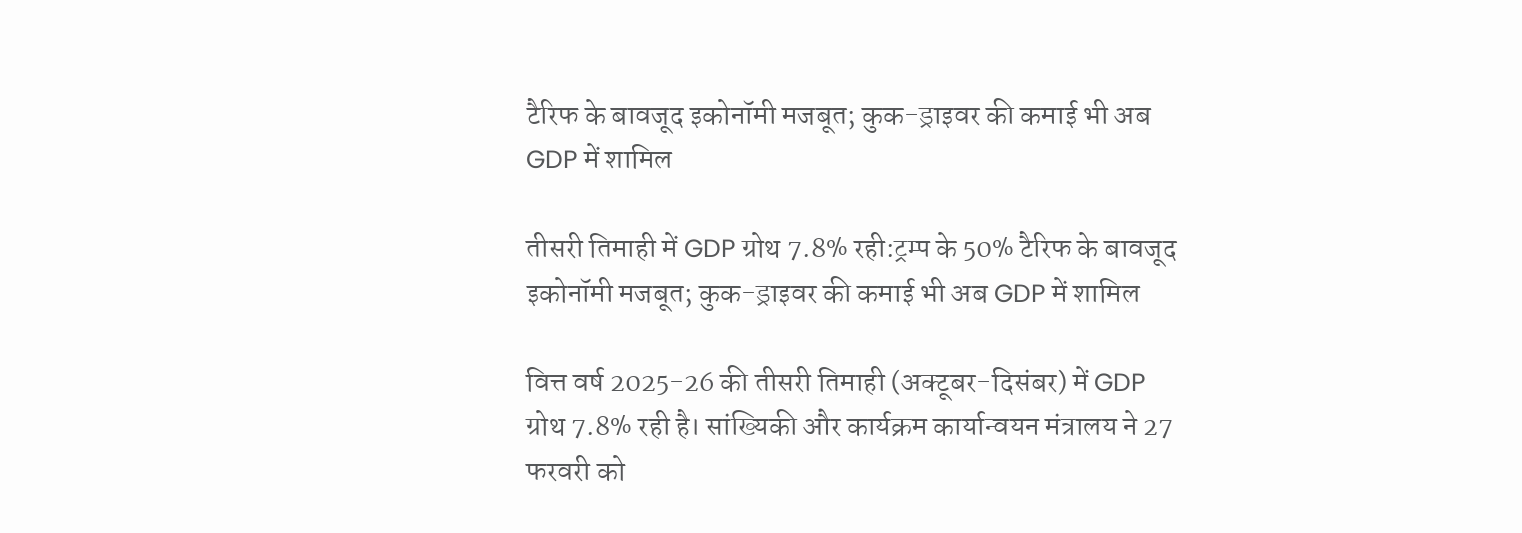टैरिफ के बावजूद इकोनॉमी मजबूत; कुक-ड्राइवर की कमाई भी अब GDP में शामिल

तीसरी तिमाही में GDP ग्रोथ 7.8% रही:ट्रम्प के 50% टैरिफ के बावजूद इकोनॉमी मजबूत; कुक-ड्राइवर की कमाई भी अब GDP में शामिल

वित्त वर्ष 2025-26 की तीसरी तिमाही (अक्टूबर-दिसंबर) में GDP ग्रोथ 7.8% रही है। सांख्यिकी और कार्यक्रम कार्यान्वयन मंत्रालय ने 27 फरवरी को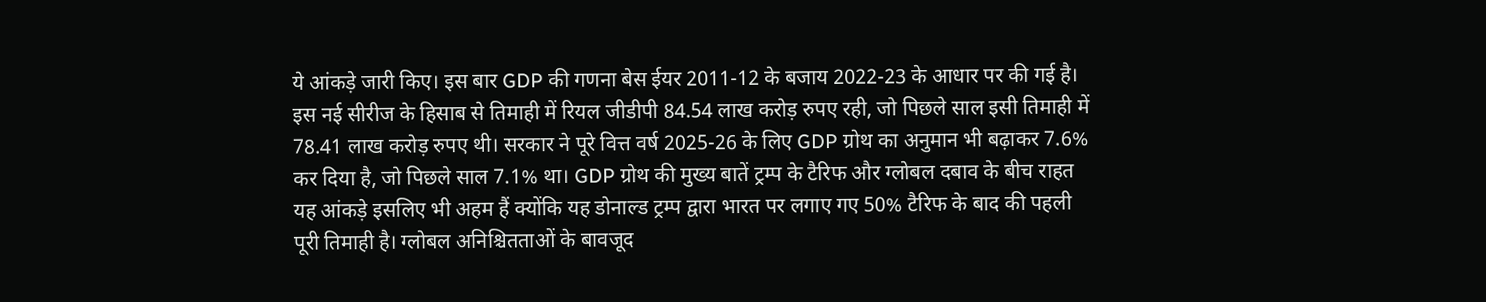ये आंकड़े जारी किए। इस बार GDP की गणना बेस ईयर 2011-12 के बजाय 2022-23 के आधार पर की गई है। इस नई सीरीज के हिसाब से तिमाही में रियल जीडीपी 84.54 लाख करोड़ रुपए रही, जो पिछले साल इसी तिमाही में 78.41 लाख करोड़ रुपए थी। सरकार ने पूरे वित्त वर्ष 2025-26 के लिए GDP ग्रोथ का अनुमान भी बढ़ाकर 7.6% कर दिया है, जो पिछले साल 7.1% था। GDP ग्रोथ की मुख्य बातें ट्रम्प के टैरिफ और ग्लोबल दबाव के बीच राहत यह आंकड़े इसलिए भी अहम हैं क्योंकि यह डोनाल्ड ट्रम्प द्वारा भारत पर लगाए गए 50% टैरिफ के बाद की पहली पूरी तिमाही है। ग्लोबल अनिश्चितताओं के बावजूद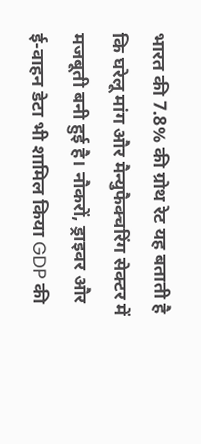भारत की 7.8% की ग्रोथ रेट यह बताती है कि घरेलू मांग और मैन्युफैक्चरिंग सेक्टर में मजबूती बनी हुई है। नौकरों, ड्राइवर और ई-वाहन डेटा भी शामिल किया GDP की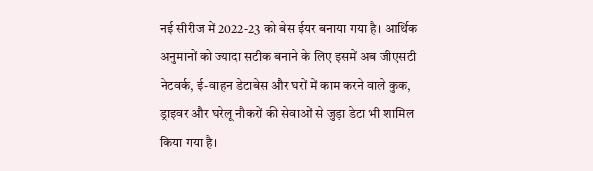नई सीरीज में 2022-23 को बेस ईयर बनाया गया है। आर्थिक अनुमानों को ज्यादा सटीक बनाने के लिए इसमें अब जीएसटी नेटवर्क, ई-वाहन डेटाबेस और घरों में काम करने वाले कुक, ड्राइवर और घरेलू नौकरों की सेवाओं से जुड़ा डेटा भी शामिल किया गया है।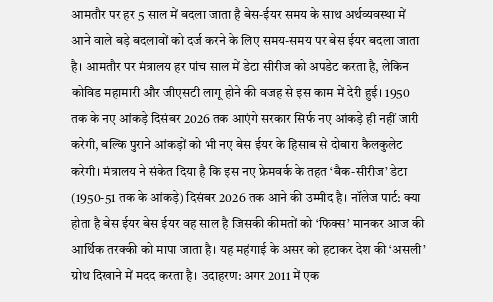आमतौर पर हर 5 साल में बदला जाता है बेस-ईयर समय के साथ अर्थव्यवस्था में आने वाले बड़े बदलावों को दर्ज करने के लिए समय-समय पर बेस ईयर बदला जाता है। आमतौर पर मंत्रालय हर पांच साल में डेटा सीरीज को अपडेट करता है, लेकिन कोविड महामारी और जीएसटी लागू होने की वजह से इस काम में देरी हुई। 1950 तक के नए आंकड़े दिसंबर 2026 तक आएंगे सरकार सिर्फ नए आंकड़े ही नहीं जारी करेगी, बल्कि पुराने आंकड़ों को भी नए बेस ईयर के हिसाब से दोबारा कैलकुलेट करेगी। मंत्रालय ने संकेत दिया है कि इस नए फ्रेमवर्क के तहत ‘बैक-सीरीज’ डेटा (1950-51 तक के आंकड़े) दिसंबर 2026 तक आने की उम्मीद है। नॉलेज पार्ट: क्या होता है बेस ईयर बेस ईयर वह साल है जिसकी कीमतों को ‘फिक्स’ मानकर आज की आर्थिक तरक्की को मापा जाता है। यह महंगाई के असर को हटाकर देश की ‘असली’ ग्रोथ दिखाने में मदद करता है। उदाहरण: अगर 2011 में एक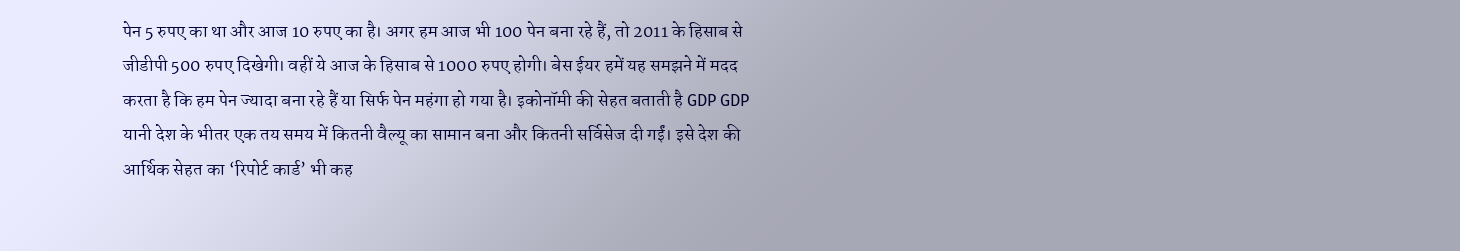पेन 5 रुपए का था और आज 10 रुपए का है। अगर हम आज भी 100 पेन बना रहे हैं, तो 2011 के हिसाब से जीडीपी 500 रुपए दिखेगी। वहीं ये आज के हिसाब से 1000 रुपए होगी। बेस ईयर हमें यह समझने में मदद करता है कि हम पेन ज्यादा बना रहे हैं या सिर्फ पेन महंगा हो गया है। इकोनॉमी की सेहत बताती है GDP GDP यानी देश के भीतर एक तय समय में कितनी वैल्यू का सामान बना और कितनी सर्विसेज दी गईं। इसे देश की आर्थिक सेहत का ‘रिपोर्ट कार्ड’ भी कह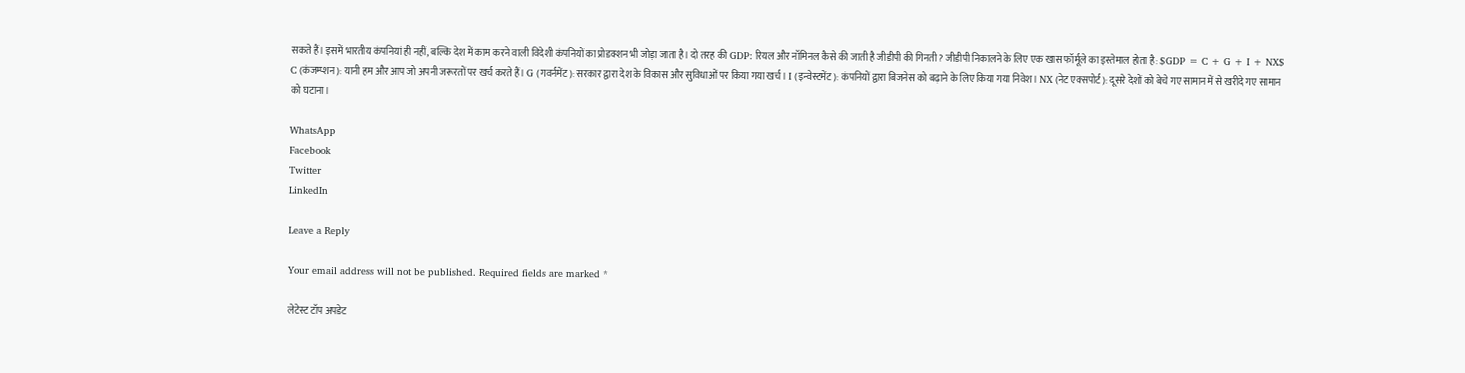सकते हैं। इसमें भारतीय कंपनियां ही नहीं, बल्कि देश में काम करने वाली विदेशी कंपनियों का प्रोडक्शन भी जोड़ा जाता है। दो तरह की GDP: रियल और नॉमिनल कैसे की जाती है जीडीपी की गिनती? जीडीपी निकालने के लिए एक खास फॉर्मूले का इस्तेमाल होता है: $GDP = C + G + I + NX$ C (कंजम्प्शन): यानी हम और आप जो अपनी जरूरतों पर खर्च करते हैं। G (गवर्नमेंट): सरकार द्वारा देश के विकास और सुविधाओं पर किया गया खर्च। I (इन्वेस्टमेंट): कंपनियों द्वारा बिजनेस को बढ़ाने के लिए किया गया निवेश। NX (नेट एक्सपोर्ट): दूसरे देशों को बेचे गए सामान में से खरीदे गए सामान को घटाना।

WhatsApp
Facebook
Twitter
LinkedIn

Leave a Reply

Your email address will not be published. Required fields are marked *

लेटेस्ट टॉप अपडेट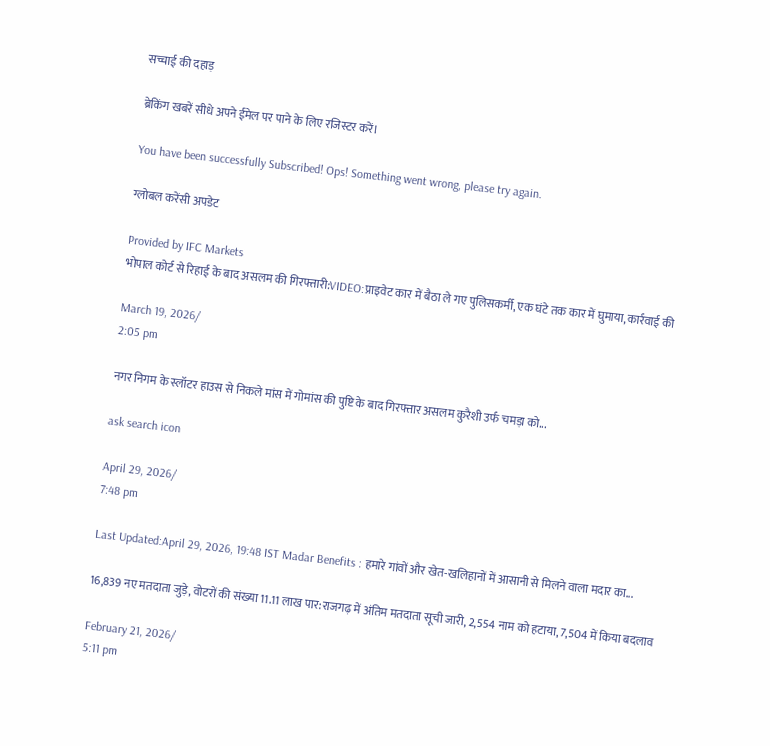सच्चाई की दहाड़

ब्रेकिंग खबरें सीधे अपने ईमेल पर पाने के लिए रजिस्टर करें।

You have been successfully Subscribed! Ops! Something went wrong, please try again.

ग्लोबल करेंसी अपडेट

Provided by IFC Markets
भोपाल कोर्ट से रिहाई के बाद असलम की गिरफ्तारी:VIDEO:प्राइवेट कार में बैठा ले गए पुलिसकर्मी, एक घंटे तक कार में घुमाया, कार्रवाई की

March 19, 2026/
2:05 pm

नगर निगम के स्लॉटर हाउस से निकले मांस में गोमांस की पुष्टि के बाद गिरफ्तार असलम कुरैशी उर्फ चमड़ा को...

ask search icon

April 29, 2026/
7:48 pm

Last Updated:April 29, 2026, 19:48 IST Madar Benefits : हमारे गांवों और खेत-खलिहानों में आसानी से मिलने वाला मदार का...

16,839 नए मतदाता जुड़े, वोटरों की संख्या 11.11 लाख पार:राजगढ़ में अंतिम मतदाता सूची जारी, 2,554 नाम को हटाया, 7,504 में किया बदलाव

February 21, 2026/
5:11 pm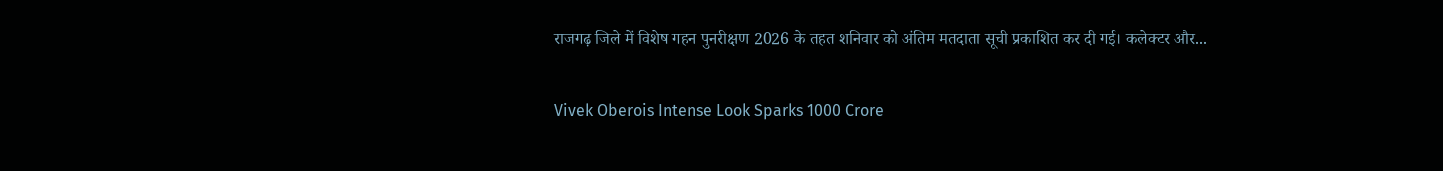राजगढ़ जिले में विशेष गहन पुनरीक्षण 2026 के तहत शनिवार को अंतिम मतदाता सूची प्रकाशित कर दी गई। कलेक्टर और...

Vivek Oberois Intense Look Sparks 1000 Crore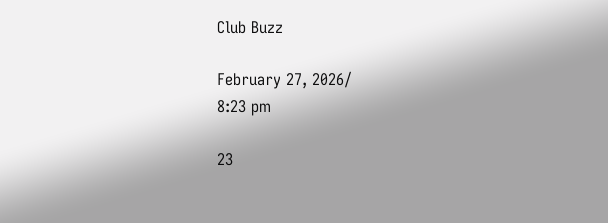Club Buzz

February 27, 2026/
8:23 pm

23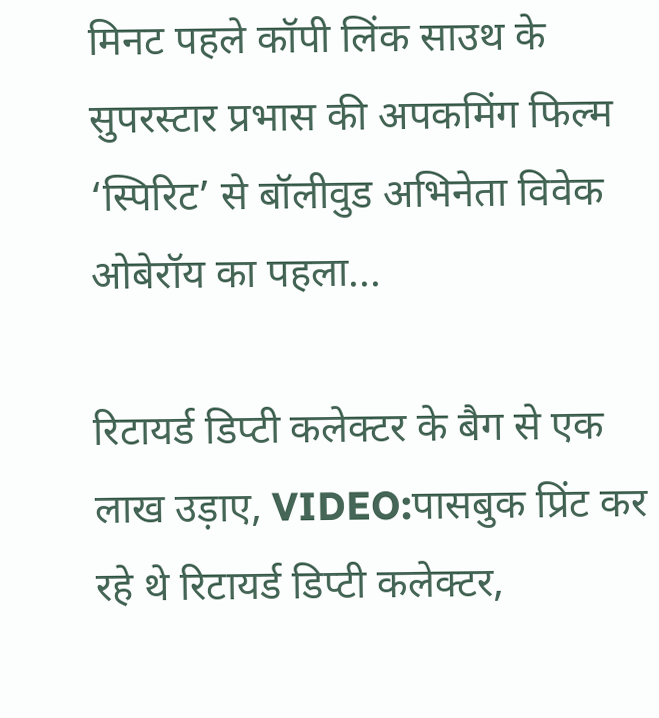मिनट पहले कॉपी लिंक साउथ के सुपरस्टार प्रभास की अपकमिंग फिल्म ‘स्पिरिट’ से बॉलीवुड अभिनेता विवेक ओबेरॉय का पहला...

रिटायर्ड डिप्टी कलेक्टर के बैग से एक लाख उड़ाए, VIDEO:पासबुक प्रिंट कर रहे थे रिटायर्ड डिप्टी कलेक्टर,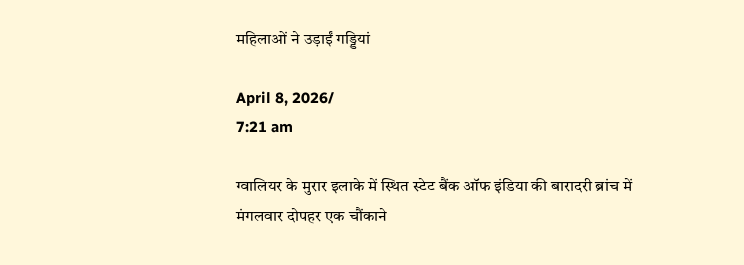महिलाओं ने उड़ाईं गड्डियां

April 8, 2026/
7:21 am

ग्वालियर के मुरार इलाके में स्थित स्टेट बैंक ऑफ इंडिया की बारादरी ब्रांच में मंगलवार दोपहर एक चौंकाने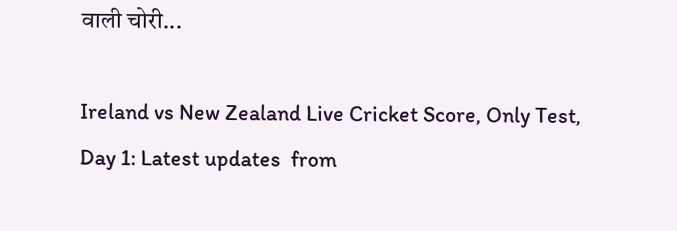वाली चोरी...

Ireland vs New Zealand Live Cricket Score, Only Test, Day 1: Latest updates  from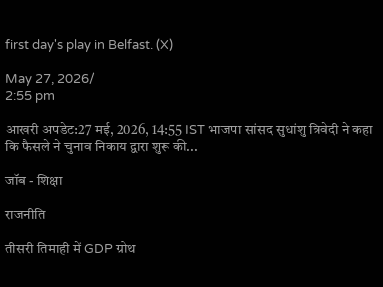first day's play in Belfast. (X)

May 27, 2026/
2:55 pm

आखरी अपडेट:27 मई, 2026, 14:55 IST भाजपा सांसद सुधांशु त्रिवेदी ने कहा कि फैसले ने चुनाव निकाय द्वारा शुरू की...

जॉब - शिक्षा

राजनीति

तीसरी तिमाही में GDP ग्रोथ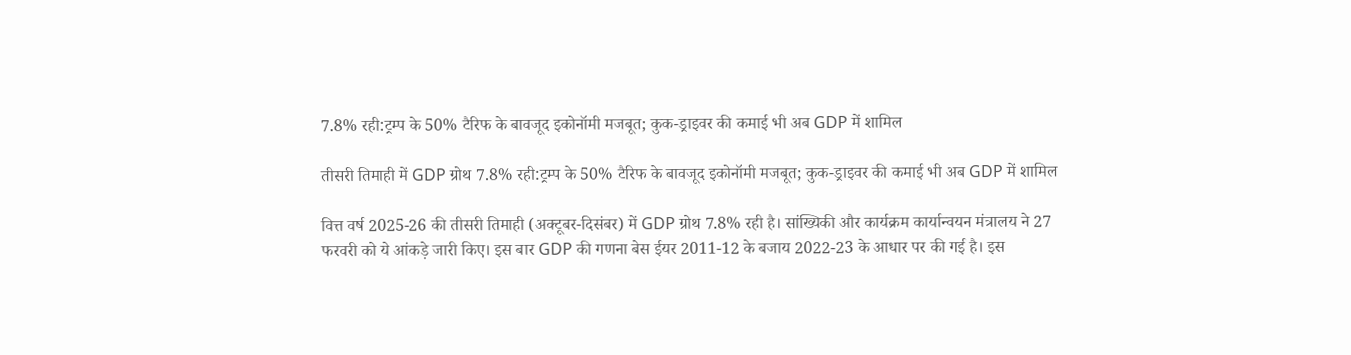7.8% रही:ट्रम्प के 50% टैरिफ के बावजूद इकोनॉमी मजबूत; कुक-ड्राइवर की कमाई भी अब GDP में शामिल

तीसरी तिमाही में GDP ग्रोथ 7.8% रही:ट्रम्प के 50% टैरिफ के बावजूद इकोनॉमी मजबूत; कुक-ड्राइवर की कमाई भी अब GDP में शामिल

वित्त वर्ष 2025-26 की तीसरी तिमाही (अक्टूबर-दिसंबर) में GDP ग्रोथ 7.8% रही है। सांख्यिकी और कार्यक्रम कार्यान्वयन मंत्रालय ने 27 फरवरी को ये आंकड़े जारी किए। इस बार GDP की गणना बेस ईयर 2011-12 के बजाय 2022-23 के आधार पर की गई है। इस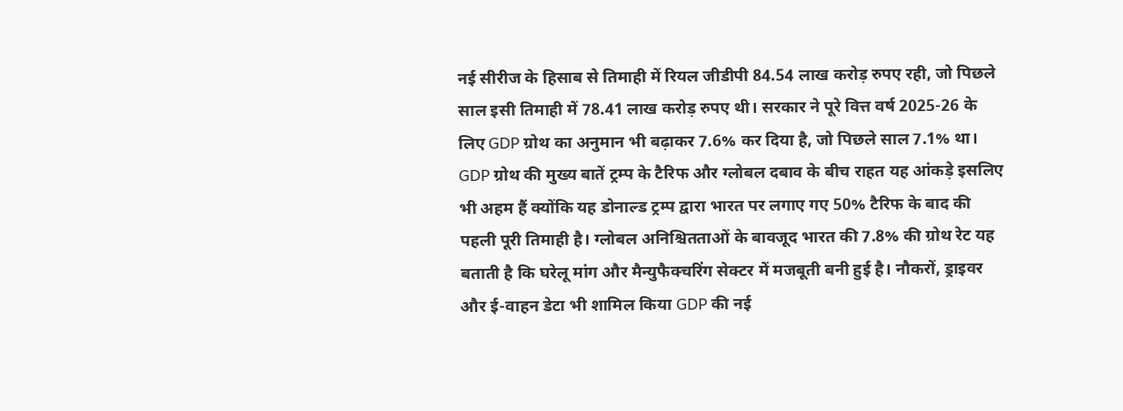नई सीरीज के हिसाब से तिमाही में रियल जीडीपी 84.54 लाख करोड़ रुपए रही, जो पिछले साल इसी तिमाही में 78.41 लाख करोड़ रुपए थी। सरकार ने पूरे वित्त वर्ष 2025-26 के लिए GDP ग्रोथ का अनुमान भी बढ़ाकर 7.6% कर दिया है, जो पिछले साल 7.1% था। GDP ग्रोथ की मुख्य बातें ट्रम्प के टैरिफ और ग्लोबल दबाव के बीच राहत यह आंकड़े इसलिए भी अहम हैं क्योंकि यह डोनाल्ड ट्रम्प द्वारा भारत पर लगाए गए 50% टैरिफ के बाद की पहली पूरी तिमाही है। ग्लोबल अनिश्चितताओं के बावजूद भारत की 7.8% की ग्रोथ रेट यह बताती है कि घरेलू मांग और मैन्युफैक्चरिंग सेक्टर में मजबूती बनी हुई है। नौकरों, ड्राइवर और ई-वाहन डेटा भी शामिल किया GDP की नई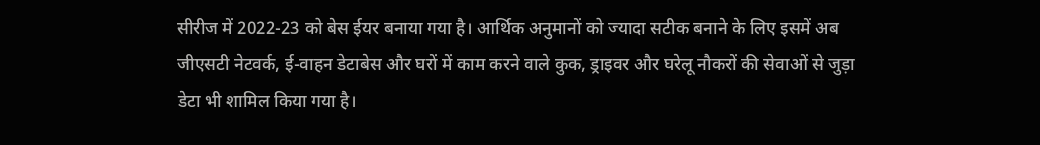सीरीज में 2022-23 को बेस ईयर बनाया गया है। आर्थिक अनुमानों को ज्यादा सटीक बनाने के लिए इसमें अब जीएसटी नेटवर्क, ई-वाहन डेटाबेस और घरों में काम करने वाले कुक, ड्राइवर और घरेलू नौकरों की सेवाओं से जुड़ा डेटा भी शामिल किया गया है।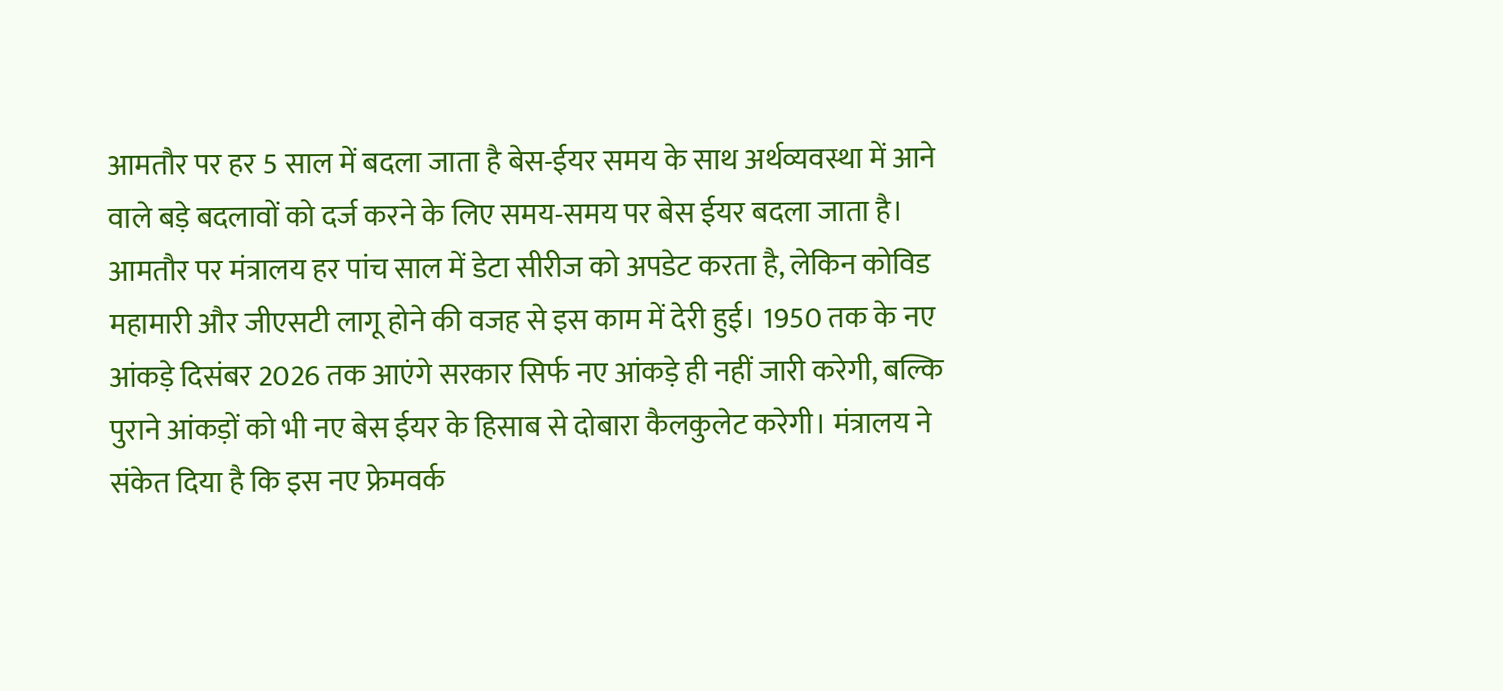आमतौर पर हर 5 साल में बदला जाता है बेस-ईयर समय के साथ अर्थव्यवस्था में आने वाले बड़े बदलावों को दर्ज करने के लिए समय-समय पर बेस ईयर बदला जाता है। आमतौर पर मंत्रालय हर पांच साल में डेटा सीरीज को अपडेट करता है, लेकिन कोविड महामारी और जीएसटी लागू होने की वजह से इस काम में देरी हुई। 1950 तक के नए आंकड़े दिसंबर 2026 तक आएंगे सरकार सिर्फ नए आंकड़े ही नहीं जारी करेगी, बल्कि पुराने आंकड़ों को भी नए बेस ईयर के हिसाब से दोबारा कैलकुलेट करेगी। मंत्रालय ने संकेत दिया है कि इस नए फ्रेमवर्क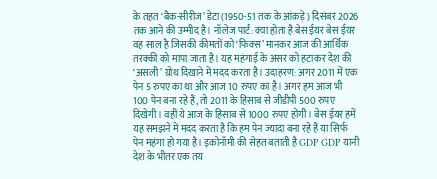के तहत ‘बैक-सीरीज’ डेटा (1950-51 तक के आंकड़े) दिसंबर 2026 तक आने की उम्मीद है। नॉलेज पार्ट: क्या होता है बेस ईयर बेस ईयर वह साल है जिसकी कीमतों को ‘फिक्स’ मानकर आज की आर्थिक तरक्की को मापा जाता है। यह महंगाई के असर को हटाकर देश की ‘असली’ ग्रोथ दिखाने में मदद करता है। उदाहरण: अगर 2011 में एक पेन 5 रुपए का था और आज 10 रुपए का है। अगर हम आज भी 100 पेन बना रहे हैं, तो 2011 के हिसाब से जीडीपी 500 रुपए दिखेगी। वहीं ये आज के हिसाब से 1000 रुपए होगी। बेस ईयर हमें यह समझने में मदद करता है कि हम पेन ज्यादा बना रहे हैं या सिर्फ पेन महंगा हो गया है। इकोनॉमी की सेहत बताती है GDP GDP यानी देश के भीतर एक तय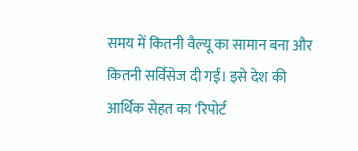समय में कितनी वैल्यू का सामान बना और कितनी सर्विसेज दी गईं। इसे देश की आर्थिक सेहत का ‘रिपोर्ट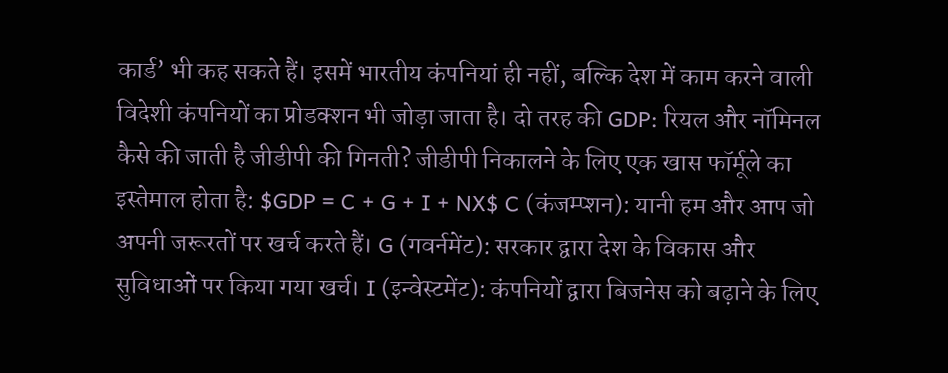कार्ड’ भी कह सकते हैं। इसमें भारतीय कंपनियां ही नहीं, बल्कि देश में काम करने वाली विदेशी कंपनियों का प्रोडक्शन भी जोड़ा जाता है। दो तरह की GDP: रियल और नॉमिनल कैसे की जाती है जीडीपी की गिनती? जीडीपी निकालने के लिए एक खास फॉर्मूले का इस्तेमाल होता है: $GDP = C + G + I + NX$ C (कंजम्प्शन): यानी हम और आप जो अपनी जरूरतों पर खर्च करते हैं। G (गवर्नमेंट): सरकार द्वारा देश के विकास और सुविधाओं पर किया गया खर्च। I (इन्वेस्टमेंट): कंपनियों द्वारा बिजनेस को बढ़ाने के लिए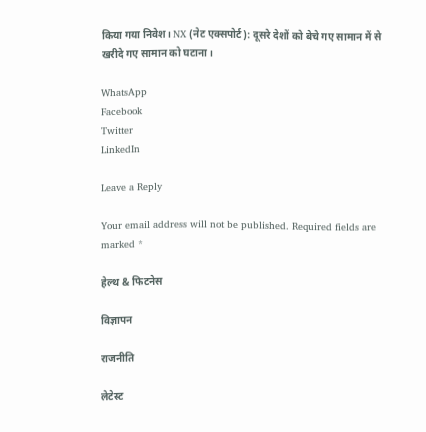किया गया निवेश। NX (नेट एक्सपोर्ट): दूसरे देशों को बेचे गए सामान में से खरीदे गए सामान को घटाना।

WhatsApp
Facebook
Twitter
LinkedIn

Leave a Reply

Your email address will not be published. Required fields are marked *

हेल्थ & फिटनेस

विज्ञापन

राजनीति

लेटेस्ट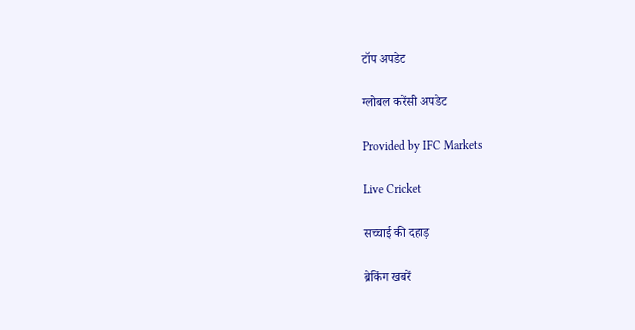टॉप अपडेट

ग्लोबल करेंसी अपडेट

Provided by IFC Markets

Live Cricket

सच्चाई की दहाड़

ब्रेकिंग खबरें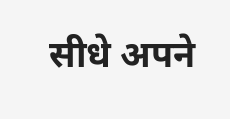सीधे अपने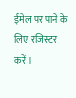ईमेल पर पाने के लिए रजिस्टर करें।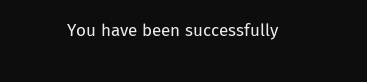You have been successfully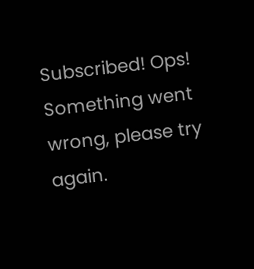Subscribed! Ops! Something went wrong, please try again.